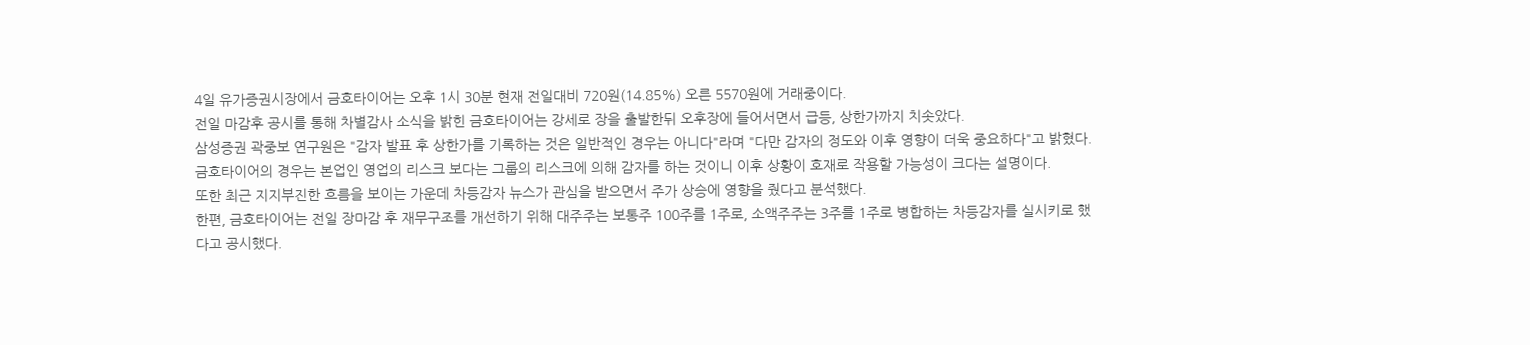4일 유가증권시장에서 금호타이어는 오후 1시 30분 현재 전일대비 720원(14.85%) 오른 5570원에 거래중이다.
전일 마감후 공시를 통해 차별감사 소식을 밝힌 금호타이어는 강세로 장을 출발한뒤 오후장에 들어서면서 급등, 상한가까지 치솟았다.
삼성증권 곽중보 연구원은 "감자 발표 후 상한가를 기록하는 것은 일반적인 경우는 아니다"라며 "다만 감자의 정도와 이후 영향이 더욱 중요하다"고 밝혔다.
금호타이어의 경우는 본업인 영업의 리스크 보다는 그룹의 리스크에 의해 감자를 하는 것이니 이후 상황이 호재로 작용할 가능성이 크다는 설명이다.
또한 최근 지지부진한 흐름을 보이는 가운데 차등감자 뉴스가 관심을 받으면서 주가 상승에 영향을 줬다고 분석했다.
한편, 금호타이어는 전일 장마감 후 재무구조를 개선하기 위해 대주주는 보통주 100주를 1주로, 소액주주는 3주를 1주로 병합하는 차등감자를 실시키로 했다고 공시했다.